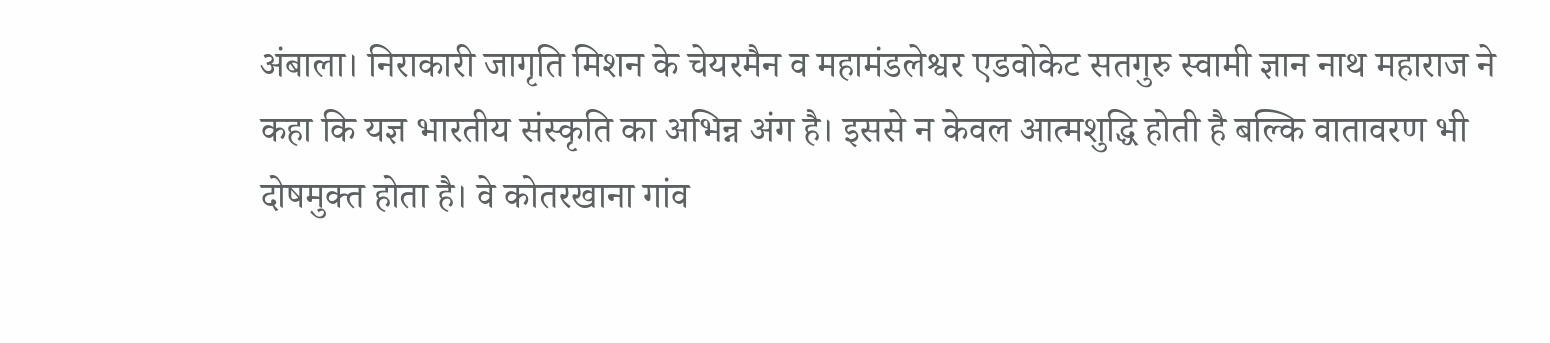अंबाला। निराकारी जागृति मिशन के चेयरमैन व महामंडलेश्वर एडवोकेट सतगुरु स्वामी ज्ञान नाथ महाराज ने कहा कि यज्ञ भारतीय संस्कृति का अभिन्न अंग है। इससे न केवल आत्मशुद्धि होती है बल्कि वातावरण भी दोषमुक्त होता है। वे कोतरखाना गांव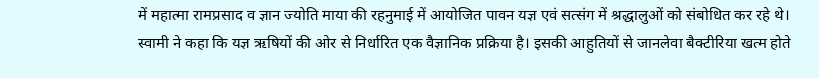में महात्मा रामप्रसाद व ज्ञान ज्योति माया की रहनुमाई में आयोजित पावन यज्ञ एवं सत्संग में श्रद्धालुओं को संबोधित कर रहे थे।
स्वामी ने कहा कि यज्ञ ऋषियों की ओर से निर्धारित एक वैज्ञानिक प्रक्रिया है। इसकी आहुतियों से जानलेवा बैक्टीरिया खत्म होते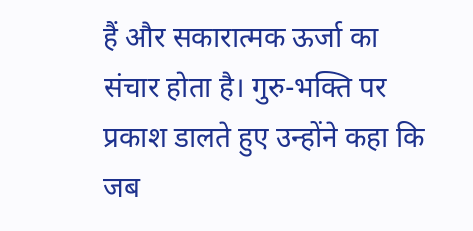हैं और सकारात्मक ऊर्जा का संचार होता है। गुरु-भक्ति पर प्रकाश डालते हुए उन्होंने कहा कि जब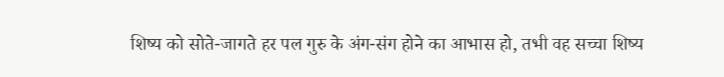शिष्य को सोते-जागते हर पल गुरु के अंग-संग होने का आभास हो, तभी वह सच्चा शिष्य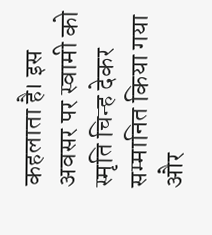कहलाता है। इस अवसर पर स्वामी को स्मृति चिन्ह देकर सम्मानित किया गया और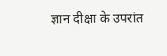ज्ञान दीक्षा के उपरांत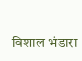विशाल भंडारा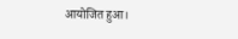आयोजित हुआ।